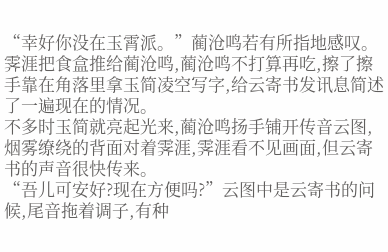“幸好你没在玉霄派。”蔺沧鸣若有所指地感叹。
霁涯把食盒推给蔺沧鸣,蔺沧鸣不打算再吃,擦了擦手靠在角落里拿玉简凌空写字,给云寄书发讯息简述了一遍现在的情况。
不多时玉简就亮起光来,蔺沧鸣扬手铺开传音云图,烟雾缭绕的背面对着霁涯,霁涯看不见画面,但云寄书的声音很快传来。
“吾儿可安好?现在方便吗?”云图中是云寄书的问候,尾音拖着调子,有种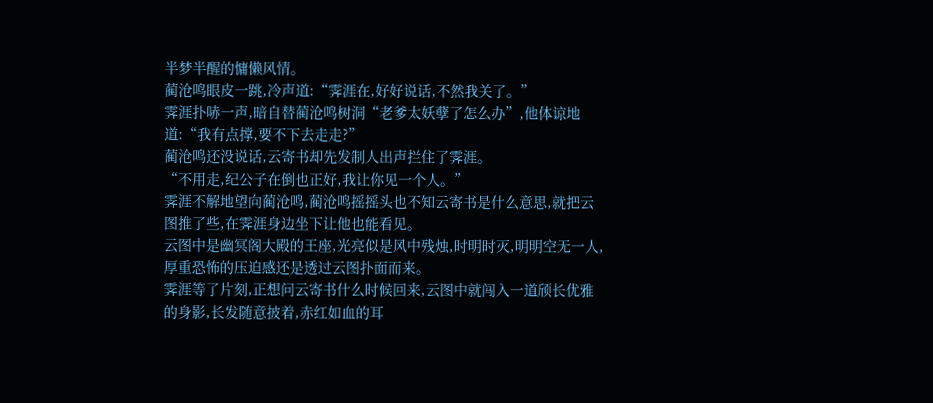半梦半醒的慵懒风情。
蔺沧鸣眼皮一跳,冷声道:“霁涯在,好好说话,不然我关了。”
霁涯扑哧一声,暗自替蔺沧鸣树洞“老爹太妖孽了怎么办”,他体谅地道:“我有点撑,要不下去走走?”
蔺沧鸣还没说话,云寄书却先发制人出声拦住了霁涯。
“不用走,纪公子在倒也正好,我让你见一个人。”
霁涯不解地望向蔺沧鸣,蔺沧鸣摇摇头也不知云寄书是什么意思,就把云图推了些,在霁涯身边坐下让他也能看见。
云图中是幽冥阁大殿的王座,光亮似是风中残烛,时明时灭,明明空无一人,厚重恐怖的压迫感还是透过云图扑面而来。
霁涯等了片刻,正想问云寄书什么时候回来,云图中就闯入一道颀长优雅的身影,长发随意披着,赤红如血的耳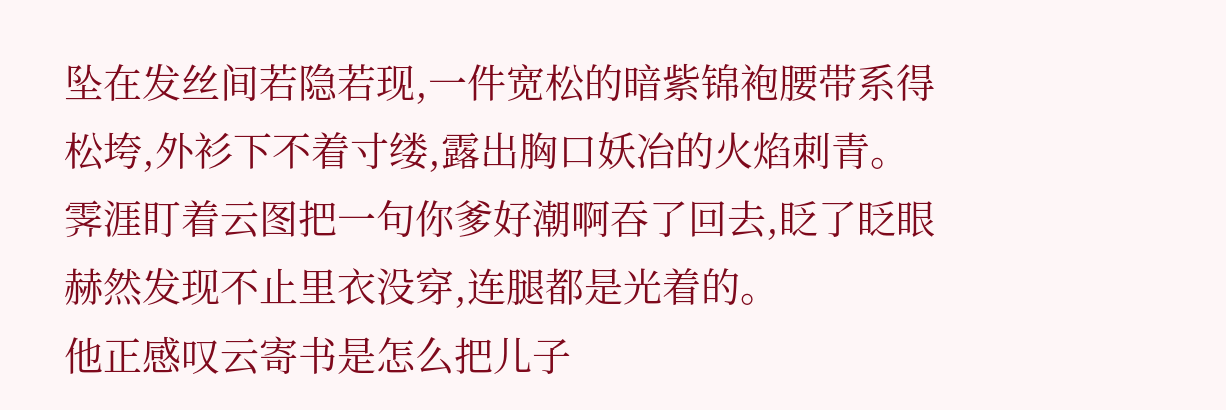坠在发丝间若隐若现,一件宽松的暗紫锦袍腰带系得松垮,外衫下不着寸缕,露出胸口妖冶的火焰刺青。
霁涯盯着云图把一句你爹好潮啊吞了回去,眨了眨眼赫然发现不止里衣没穿,连腿都是光着的。
他正感叹云寄书是怎么把儿子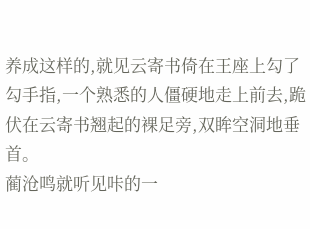养成这样的,就见云寄书倚在王座上勾了勾手指,一个熟悉的人僵硬地走上前去,跪伏在云寄书翘起的裸足旁,双眸空洞地垂首。
蔺沧鸣就听见咔的一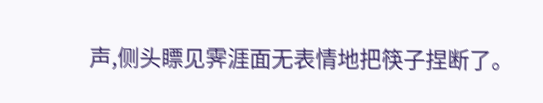声,侧头瞟见霁涯面无表情地把筷子捏断了。